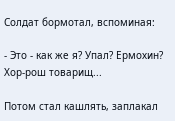Солдат бормотал, вспоминая:

- Это - как же я? Упал? Ермохин? Хор-рош товарищ...

Потом стал кашлять, заплакал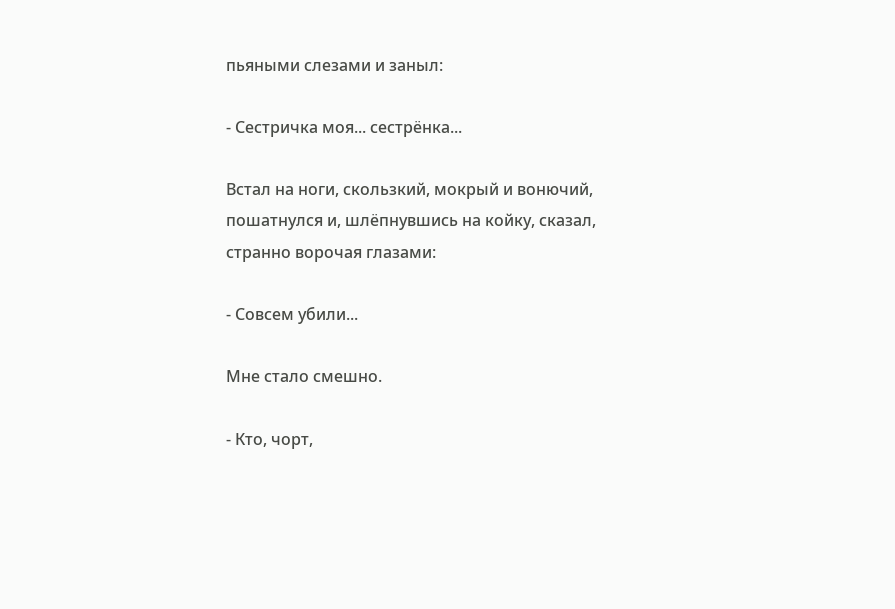пьяными слезами и заныл:

- Сестричка моя... сестрёнка...

Встал на ноги, скользкий, мокрый и вонючий, пошатнулся и, шлёпнувшись на койку, сказал, странно ворочая глазами:

- Совсем убили...

Мне стало смешно.

- Кто, чорт,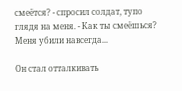смеётся? - спросил солдат, тупо глядя на меня. - Как ты смеёшься? Меня убили навсегда...

Он стал отталкивать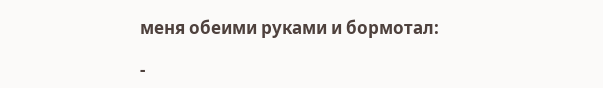меня обеими руками и бормотал:

-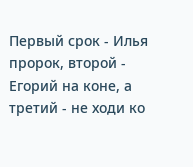Первый срок - Илья пророк, второй - Егорий на коне, а третий - не ходи ко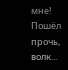мне! Пошёл прочь, волк...